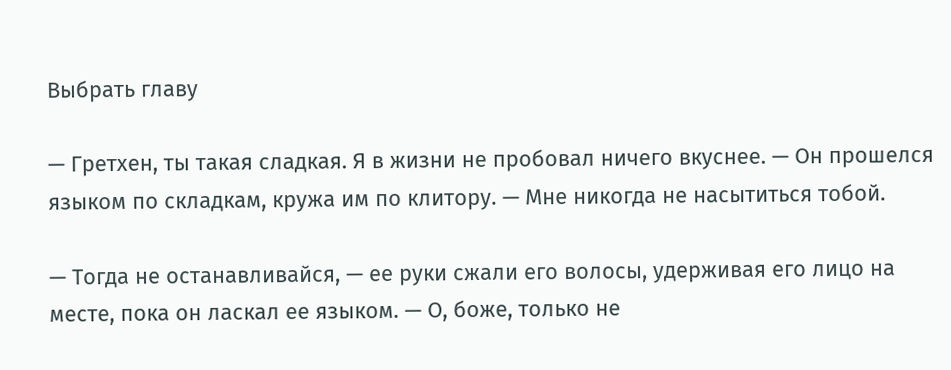Выбрать главу

— Гретхен, ты такая сладкая. Я в жизни не пробовал ничего вкуснее. — Он прошелся языком по складкам, кружа им по клитору. — Мне никогда не насытиться тобой.

— Тогда не останавливайся, — ее руки сжали его волосы, удерживая его лицо на месте, пока он ласкал ее языком. — О, боже, только не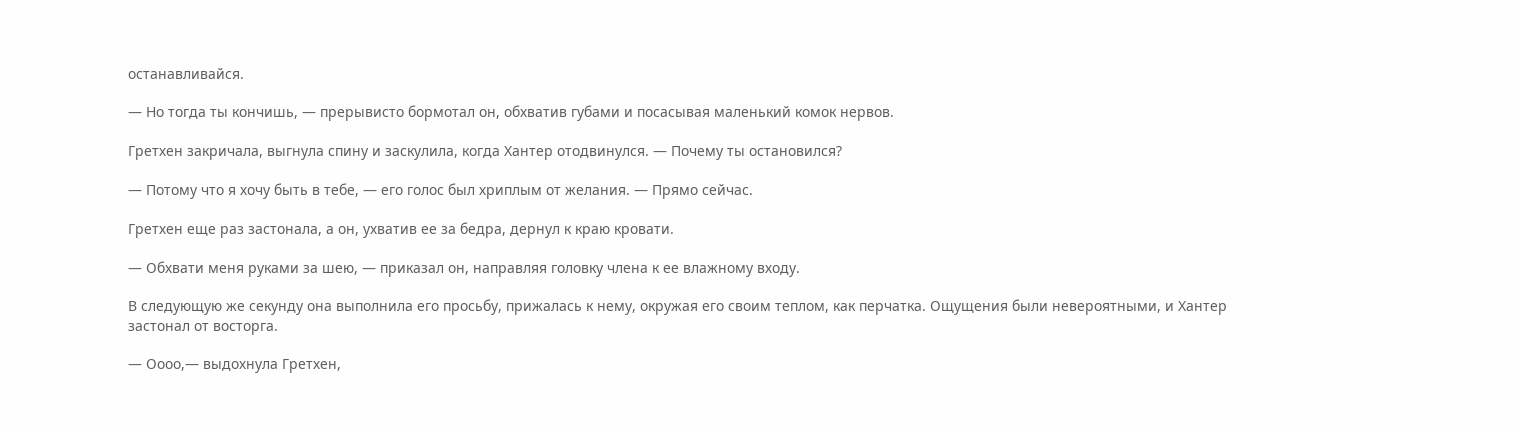останавливайся.

— Но тогда ты кончишь, — прерывисто бормотал он, обхватив губами и посасывая маленький комок нервов.

Гретхен закричала, выгнула спину и заскулила, когда Хантер отодвинулся. — Почему ты остановился?

— Потому что я хочу быть в тебе, — его голос был хриплым от желания. — Прямо сейчас.

Гретхен еще раз застонала, а он, ухватив ее за бедра, дернул к краю кровати.

— Обхвати меня руками за шею, — приказал он, направляя головку члена к ее влажному входу.

В следующую же секунду она выполнила его просьбу, прижалась к нему, окружая его своим теплом, как перчатка. Ощущения были невероятными, и Хантер застонал от восторга.

— Оооо,— выдохнула Гретхен,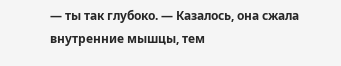— ты так глубоко. — Казалось, она сжала внутренние мышцы, тем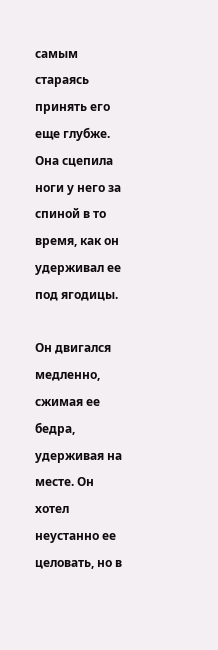самым стараясь принять его еще глубже. Она сцепила ноги у него за спиной в то время, как он удерживал ее под ягодицы.

Он двигался медленно, сжимая ее бедра, удерживая на месте. Он хотел неустанно ее целовать, но в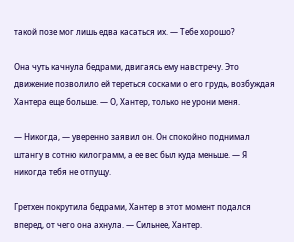такой позе мог лишь едва касаться их. — Тебе хорошо?

Она чуть качнула бедрами, двигаясь ему навстречу. Это движение позволило ей тереться сосками о его грудь, возбуждая Хантера еще больше. — О, Хантер, только не урони меня.

— Никогда, — уверенно заявил он. Он спокойно поднимал штангу в сотню килограмм, а ее вес был куда меньше. — Я никогда тебя не отпущу.

Гретхен покрутила бедрами, Хантер в этот момент подался вперед, от чего она ахнула. — Сильнее, Хантер.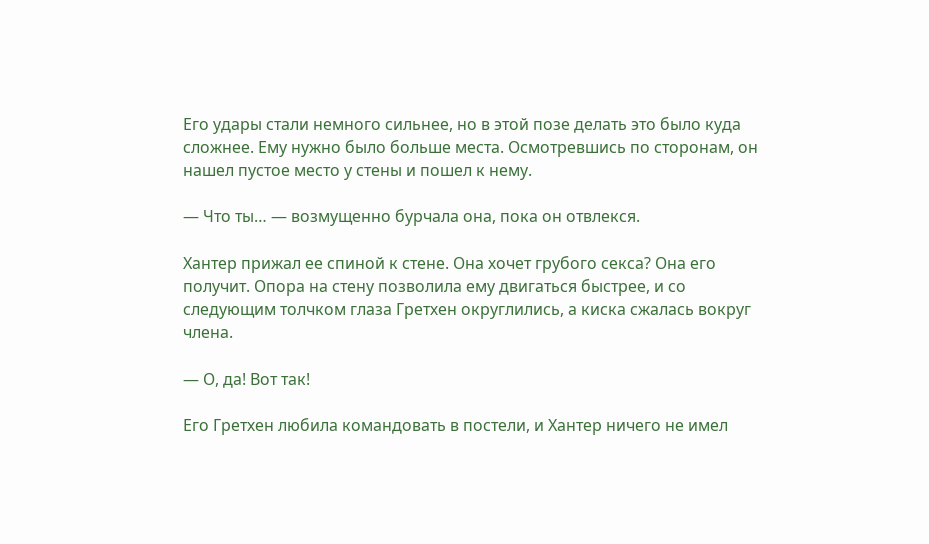Его удары стали немного сильнее, но в этой позе делать это было куда сложнее. Ему нужно было больше места. Осмотревшись по сторонам, он нашел пустое место у стены и пошел к нему.

— Что ты… — возмущенно бурчала она, пока он отвлекся.

Хантер прижал ее спиной к стене. Она хочет грубого секса? Она его получит. Опора на стену позволила ему двигаться быстрее, и со следующим толчком глаза Гретхен округлились, а киска сжалась вокруг члена.

— О, да! Вот так!

Его Гретхен любила командовать в постели, и Хантер ничего не имел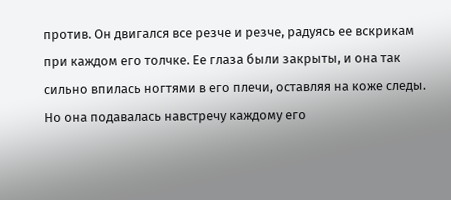против. Он двигался все резче и резче, радуясь ее вскрикам при каждом его толчке. Ее глаза были закрыты, и она так сильно впилась ногтями в его плечи, оставляя на коже следы. Но она подавалась навстречу каждому его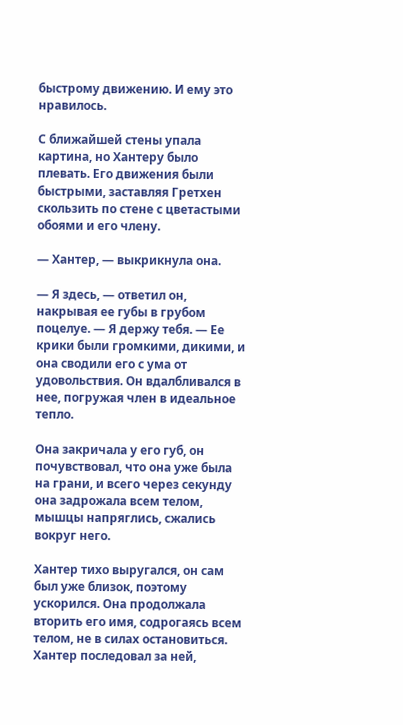быстрому движению. И ему это нравилось.

С ближайшей стены упала картина, но Хантеру было плевать. Его движения были быстрыми, заставляя Гретхен скользить по стене с цветастыми обоями и его члену.

— Хантер, — выкрикнула она.

— Я здесь, — ответил он, накрывая ее губы в грубом поцелуе. — Я держу тебя. — Ее крики были громкими, дикими, и она сводили его с ума от удовольствия. Он вдалбливался в нее, погружая член в идеальное тепло.

Она закричала у его губ, он почувствовал, что она уже была на грани, и всего через секунду она задрожала всем телом, мышцы напряглись, сжались вокруг него.

Хантер тихо выругался, он сам был уже близок, поэтому ускорился. Она продолжала вторить его имя, содрогаясь всем телом, не в силах остановиться. Хантер последовал за ней,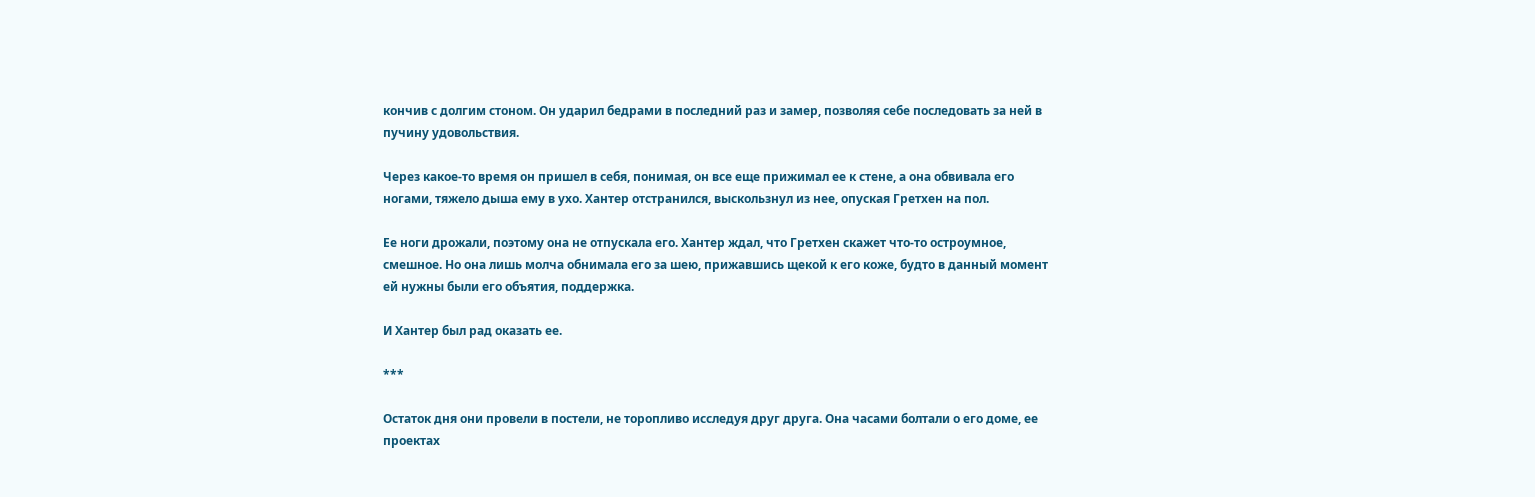кончив с долгим стоном. Он ударил бедрами в последний раз и замер, позволяя себе последовать за ней в пучину удовольствия.

Через какое-то время он пришел в себя, понимая, он все еще прижимал ее к стене, а она обвивала его ногами, тяжело дыша ему в ухо. Хантер отстранился, выскользнул из нее, опуская Гретхен на пол.

Ее ноги дрожали, поэтому она не отпускала его. Хантер ждал, что Гретхен скажет что-то остроумное, смешное. Но она лишь молча обнимала его за шею, прижавшись щекой к его коже, будто в данный момент ей нужны были его объятия, поддержка.

И Хантер был рад оказать ее.

***

Остаток дня они провели в постели, не торопливо исследуя друг друга. Она часами болтали о его доме, ее проектах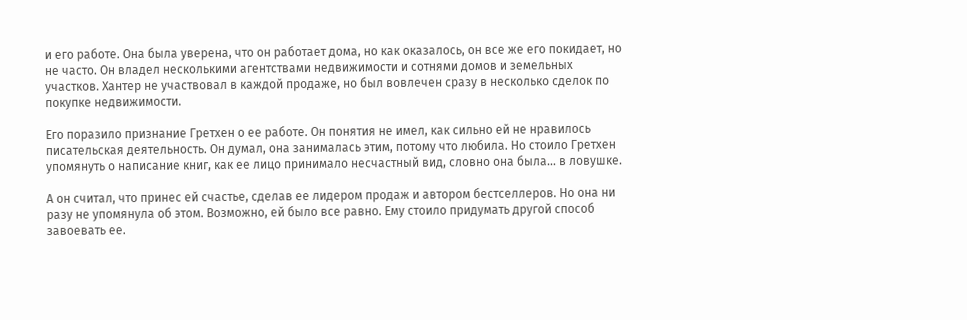и его работе. Она была уверена, что он работает дома, но как оказалось, он все же его покидает, но не часто. Он владел несколькими агентствами недвижимости и сотнями домов и земельных участков. Хантер не участвовал в каждой продаже, но был вовлечен сразу в несколько сделок по покупке недвижимости.

Его поразило признание Гретхен о ее работе. Он понятия не имел, как сильно ей не нравилось писательская деятельность. Он думал, она занималась этим, потому что любила. Но стоило Гретхен упомянуть о написание книг, как ее лицо принимало несчастный вид, словно она была… в ловушке.

А он считал, что принес ей счастье, сделав ее лидером продаж и автором бестселлеров. Но она ни разу не упомянула об этом. Возможно, ей было все равно. Ему стоило придумать другой способ завоевать ее.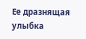Ее дразнящая улыбка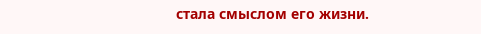стала смыслом его жизни.